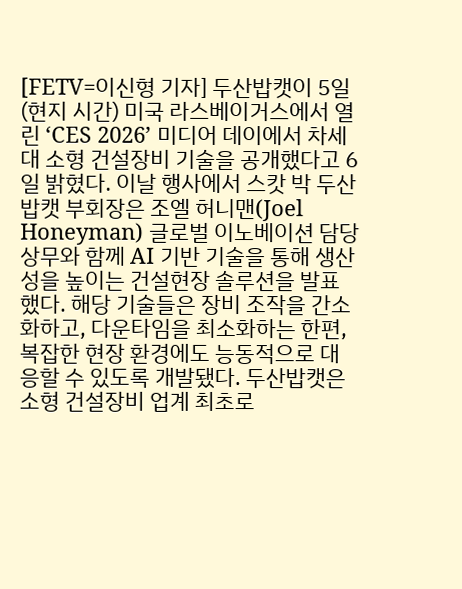[FETV=이신형 기자] 두산밥캣이 5일(현지 시간) 미국 라스베이거스에서 열린 ‘CES 2026’ 미디어 데이에서 차세대 소형 건설장비 기술을 공개했다고 6일 밝혔다. 이날 행사에서 스캇 박 두산밥캣 부회장은 조엘 허니맨(Joel Honeyman) 글로벌 이노베이션 담당 상무와 함께 AI 기반 기술을 통해 생산성을 높이는 건설현장 솔루션을 발표했다. 해당 기술들은 장비 조작을 간소화하고, 다운타임을 최소화하는 한편, 복잡한 현장 환경에도 능동적으로 대응할 수 있도록 개발됐다. 두산밥캣은 소형 건설장비 업계 최초로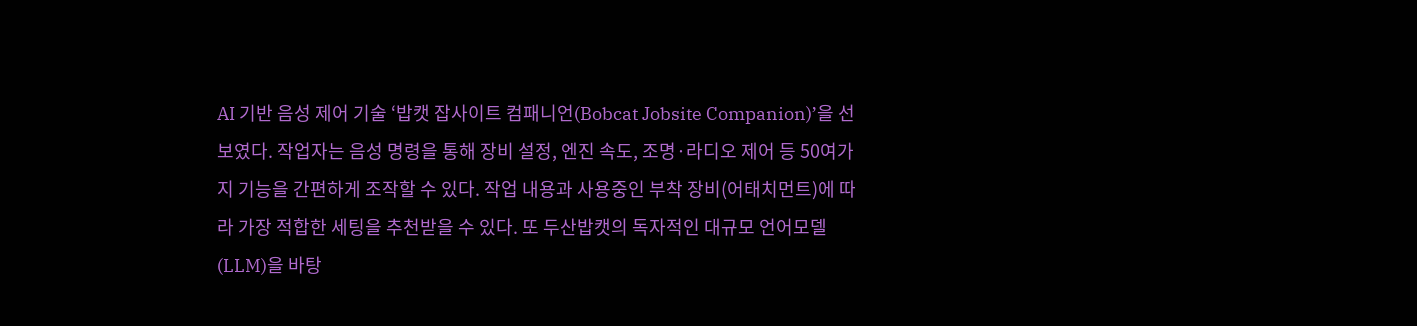AI 기반 음성 제어 기술 ‘밥캣 잡사이트 컴패니언(Bobcat Jobsite Companion)’을 선보였다. 작업자는 음성 명령을 통해 장비 설정, 엔진 속도, 조명·라디오 제어 등 50여가지 기능을 간편하게 조작할 수 있다. 작업 내용과 사용중인 부착 장비(어태치먼트)에 따라 가장 적합한 세팅을 추천받을 수 있다. 또 두산밥캣의 독자적인 대규모 언어모델(LLM)을 바탕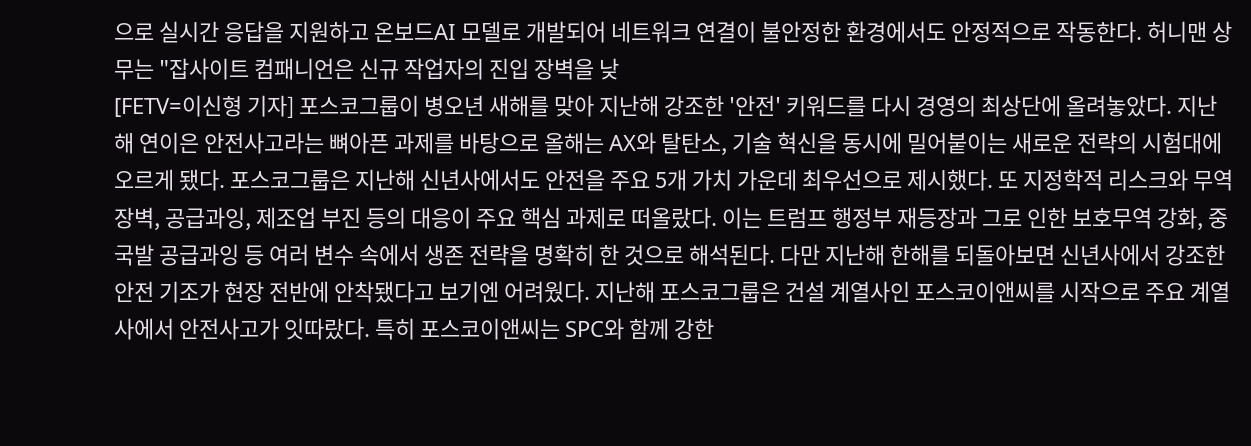으로 실시간 응답을 지원하고 온보드AI 모델로 개발되어 네트워크 연결이 불안정한 환경에서도 안정적으로 작동한다. 허니맨 상무는 "잡사이트 컴패니언은 신규 작업자의 진입 장벽을 낮
[FETV=이신형 기자] 포스코그룹이 병오년 새해를 맞아 지난해 강조한 '안전' 키워드를 다시 경영의 최상단에 올려놓았다. 지난해 연이은 안전사고라는 뼈아픈 과제를 바탕으로 올해는 AX와 탈탄소, 기술 혁신을 동시에 밀어붙이는 새로운 전략의 시험대에 오르게 됐다. 포스코그룹은 지난해 신년사에서도 안전을 주요 5개 가치 가운데 최우선으로 제시했다. 또 지정학적 리스크와 무역장벽, 공급과잉, 제조업 부진 등의 대응이 주요 핵심 과제로 떠올랐다. 이는 트럼프 행정부 재등장과 그로 인한 보호무역 강화, 중국발 공급과잉 등 여러 변수 속에서 생존 전략을 명확히 한 것으로 해석된다. 다만 지난해 한해를 되돌아보면 신년사에서 강조한 안전 기조가 현장 전반에 안착됐다고 보기엔 어려웠다. 지난해 포스코그룹은 건설 계열사인 포스코이앤씨를 시작으로 주요 계열사에서 안전사고가 잇따랐다. 특히 포스코이앤씨는 SPC와 함께 강한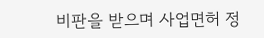비판을 받으며 사업면허 정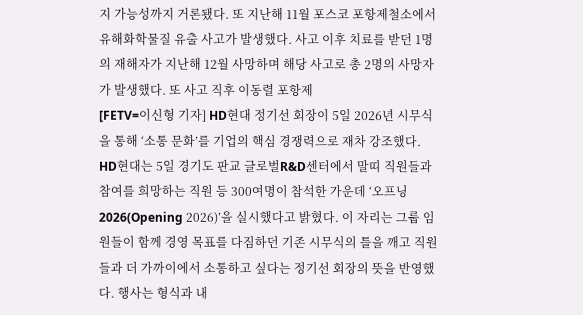지 가능성까지 거론됐다. 또 지난해 11월 포스코 포항제철소에서 유해화학물질 유출 사고가 발생했다. 사고 이후 치료를 받던 1명의 재해자가 지난해 12월 사망하며 해당 사고로 총 2명의 사망자가 발생했다. 또 사고 직후 이동렬 포항제
[FETV=이신형 기자] HD현대 정기선 회장이 5일 2026년 시무식을 통해 ‘소통 문화’를 기업의 핵심 경쟁력으로 재차 강조했다. HD현대는 5일 경기도 판교 글로벌R&D센터에서 말띠 직원들과 참여를 희망하는 직원 등 300여명이 참석한 가운데 ‘오프닝 2026(Opening 2026)’을 실시했다고 밝혔다. 이 자리는 그룹 임원들이 함께 경영 목표를 다짐하던 기존 시무식의 틀을 깨고 직원들과 더 가까이에서 소통하고 싶다는 정기선 회장의 뜻을 반영했다. 행사는 형식과 내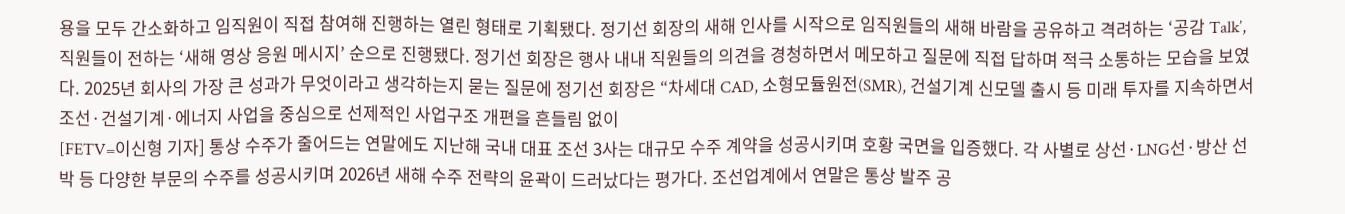용을 모두 간소화하고 임직원이 직접 참여해 진행하는 열린 형태로 기획됐다. 정기선 회장의 새해 인사를 시작으로 임직원들의 새해 바람을 공유하고 격려하는 ‘공감 Talk’, 직원들이 전하는 ‘새해 영상 응원 메시지’ 순으로 진행됐다. 정기선 회장은 행사 내내 직원들의 의견을 경청하면서 메모하고 질문에 직접 답하며 적극 소통하는 모습을 보였다. 2025년 회사의 가장 큰 성과가 무엇이라고 생각하는지 묻는 질문에 정기선 회장은 “차세대 CAD, 소형모듈원전(SMR), 건설기계 신모델 출시 등 미래 투자를 지속하면서 조선·건설기계·에너지 사업을 중심으로 선제적인 사업구조 개편을 흔들림 없이
[FETV=이신형 기자] 통상 수주가 줄어드는 연말에도 지난해 국내 대표 조선 3사는 대규모 수주 계약을 성공시키며 호황 국면을 입증했다. 각 사별로 상선·LNG선·방산 선박 등 다양한 부문의 수주를 성공시키며 2026년 새해 수주 전략의 윤곽이 드러났다는 평가다. 조선업계에서 연말은 통상 발주 공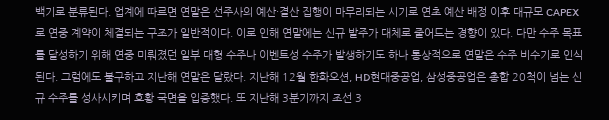백기로 분류된다. 업계에 따르면 연말은 선주사의 예산·결산 집행이 마무리되는 시기로 연초 예산 배정 이후 대규모 CAPEX로 연중 계약이 체결되는 구조가 일반적이다. 이로 인해 연말에는 신규 발주가 대체로 줄어드는 경향이 있다. 다만 수주 목표를 달성하기 위해 연중 미뤄졌던 일부 대형 수주나 이벤트성 수주가 발생하기도 하나 통상적으로 연말은 수주 비수기로 인식된다. 그럼에도 불구하고 지난해 연말은 달랐다. 지난해 12월 한화오션, HD현대중공업, 삼성중공업은 총합 20척이 넘는 신규 수주를 성사시키며 호황 국면을 입증했다. 또 지난해 3분기까지 조선 3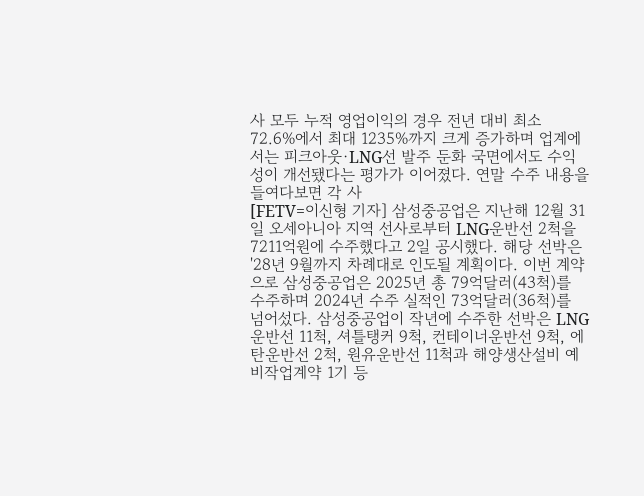사 모두 누적 영업이익의 경우 전년 대비 최소 72.6%에서 최대 1235%까지 크게 증가하며 업계에서는 피크아웃·LNG선 발주 둔화 국면에서도 수익성이 개선됐다는 평가가 이어졌다. 연말 수주 내용을 들여다보면 각 사
[FETV=이신형 기자] 삼성중공업은 지난해 12월 31일 오세아니아 지역 선사로부터 LNG운반선 2척을 7211억원에 수주했다고 2일 공시했다. 해당 선박은 '28년 9월까지 차례대로 인도될 계획이다. 이번 계약으로 삼성중공업은 2025년 총 79억달러(43척)를 수주하며 2024년 수주 실적인 73억달러(36척)를 넘어섰다. 삼성중공업이 작년에 수주한 선박은 LNG운반선 11척, 셔틀탱커 9척, 컨테이너운반선 9척, 에탄운반선 2척, 원유운반선 11척과 해양생산설비 예비작업계약 1기 등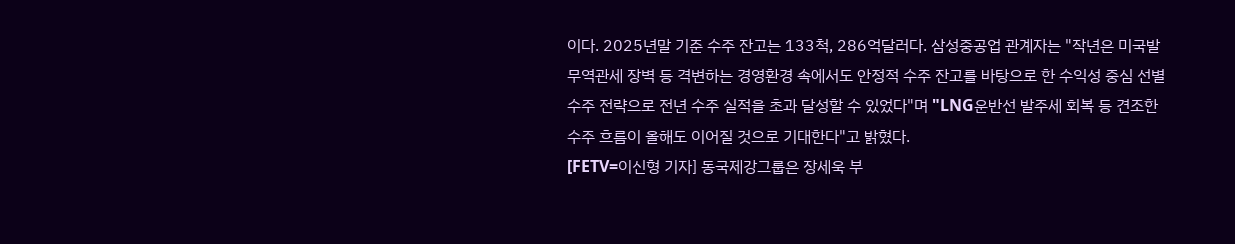이다. 2025년말 기준 수주 잔고는 133척, 286억달러다. 삼성중공업 관계자는 "작년은 미국발 무역관세 장벽 등 격변하는 경영환경 속에서도 안정적 수주 잔고를 바탕으로 한 수익성 중심 선별수주 전략으로 전년 수주 실적을 초과 달성할 수 있었다"며 "LNG운반선 발주세 회복 등 견조한 수주 흐름이 올해도 이어질 것으로 기대한다"고 밝혔다.
[FETV=이신형 기자] 동국제강그룹은 장세욱 부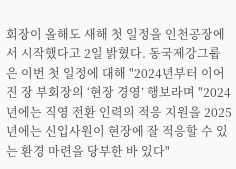회장이 올해도 새해 첫 일정을 인천공장에서 시작했다고 2일 밝혔다. 동국제강그룹은 이번 첫 일정에 대해 "2024년부터 이어진 장 부회장의 ‘현장 경영’ 행보라며 "2024년에는 직영 전환 인력의 적응 지원을 2025년에는 신입사원이 현장에 잘 적응할 수 있는 환경 마련을 당부한 바 있다"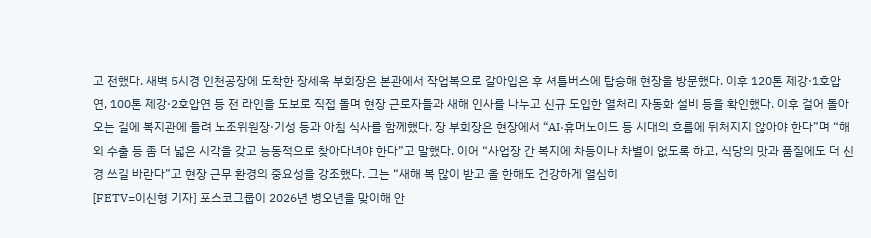고 전했다. 새벽 5시경 인천공장에 도착한 장세욱 부회장은 본관에서 작업복으로 갈아입은 후 셔틀버스에 탑승해 현장을 방문했다. 이후 120톤 제강·1호압연, 100톤 제강·2호압연 등 전 라인을 도보로 직접 돌며 현장 근로자들과 새해 인사를 나누고 신규 도입한 열처리 자동화 설비 등을 확인했다. 이후 걸어 돌아오는 길에 복지관에 들려 노조위원장·기성 등과 아침 식사를 함께했다. 장 부회장은 현장에서 “AI·휴머노이드 등 시대의 흐름에 뒤처지지 않아야 한다”며 “해외 수출 등 좀 더 넓은 시각을 갖고 능동적으로 찾아다녀야 한다”고 말했다. 이어 “사업장 간 복지에 차등이나 차별이 없도록 하고, 식당의 맛과 품질에도 더 신경 쓰길 바란다”고 현장 근무 환경의 중요성을 강조했다. 그는 “새해 복 많이 받고 올 한해도 건강하게 열심히
[FETV=이신형 기자] 포스코그룹이 2026년 병오년을 맞이해 안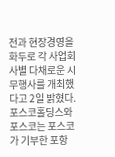전과 현장경영을 화두로 각 사업회사별 다채로운 시무행사를 개최했다고 2일 밝혔다. 포스코홀딩스와 포스코는 포스코가 기부한 포항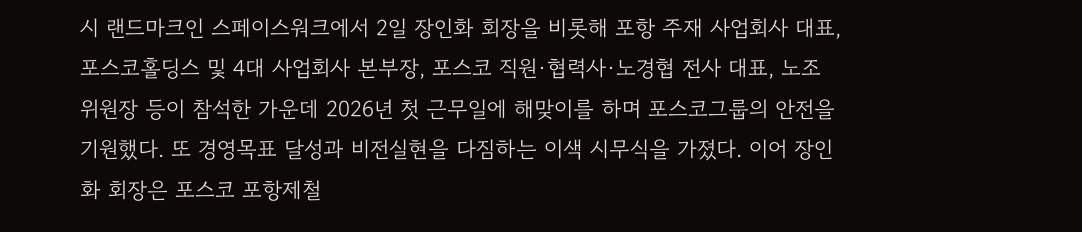시 랜드마크인 스페이스워크에서 2일 장인화 회장을 비롯해 포항 주재 사업회사 대표, 포스코홀딩스 및 4대 사업회사 본부장, 포스코 직원·협력사·노경협 전사 대표, 노조 위원장 등이 참석한 가운데 2026년 첫 근무일에 해맞이를 하며 포스코그룹의 안전을 기원했다. 또 경영목표 달성과 비전실현을 다짐하는 이색 시무식을 가졌다. 이어 장인화 회장은 포스코 포항제철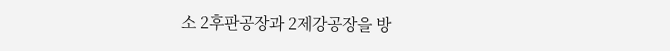소 2후판공장과 2제강공장을 방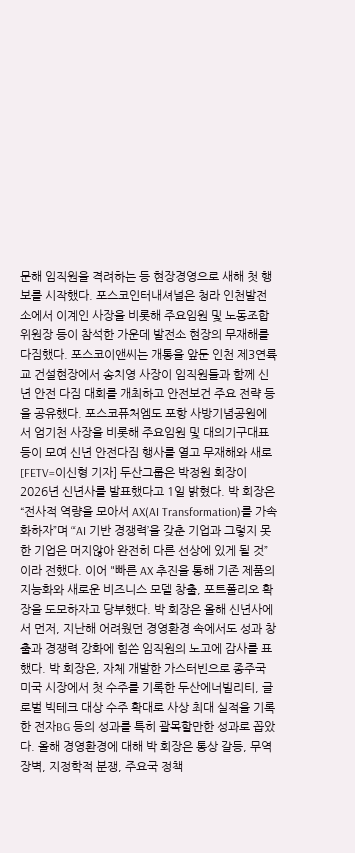문해 임직원을 격려하는 등 현장경영으로 새해 첫 행보를 시작했다. 포스코인터내셔널은 청라 인천발전소에서 이계인 사장을 비롯해 주요임원 및 노동조합위원장 등이 참석한 가운데 발전소 현장의 무재해를 다짐했다. 포스코이앤씨는 개통을 앞둔 인천 제3연륙교 건설현장에서 송치영 사장이 임직원들과 함께 신년 안전 다짐 대회를 개최하고 안전보건 주요 전략 등을 공유했다. 포스코퓨처엠도 포항 사방기념공원에서 엄기천 사장을 비롯해 주요임원 및 대의기구대표 등이 모여 신년 안전다짐 행사를 열고 무재해와 새로
[FETV=이신형 기자] 두산그룹은 박정원 회장이 2026년 신년사를 발표했다고 1일 밝혔다. 박 회장은 “전사적 역량을 모아서 AX(AI Transformation)를 가속화하자”며 “‘AI 기반 경쟁력’을 갖춘 기업과 그렇지 못한 기업은 머지않아 완전히 다른 선상에 있게 될 것”이라 전했다. 이어 "빠른 AX 추진을 통해 기존 제품의 지능화와 새로운 비즈니스 모델 창출, 포트폴리오 확장을 도모하자고 당부했다. 박 회장은 올해 신년사에서 먼저, 지난해 어려웠던 경영환경 속에서도 성과 창출과 경쟁력 강화에 힘쓴 임직원의 노고에 감사를 표했다. 박 회장은, 자체 개발한 가스터빈으로 종주국 미국 시장에서 첫 수주를 기록한 두산에너빌리티, 글로벌 빅테크 대상 수주 확대로 사상 최대 실적을 기록한 전자BG 등의 성과를 특히 괄목할만한 성과로 꼽았다. 올해 경영환경에 대해 박 회장은 통상 갈등, 무역 장벽, 지정학적 분쟁, 주요국 정책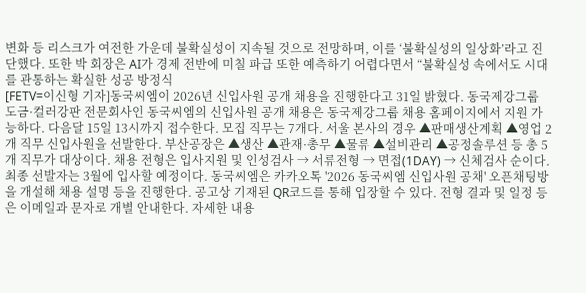변화 등 리스크가 여전한 가운데 불확실성이 지속될 것으로 전망하며, 이를 ‘불확실성의 일상화’라고 진단했다. 또한 박 회장은 AI가 경제 전반에 미칠 파급 또한 예측하기 어렵다면서 “불확실성 속에서도 시대를 관통하는 확실한 성공 방정식
[FETV=이신형 기자]동국씨엠이 2026년 신입사원 공개 채용을 진행한다고 31일 밝혔다. 동국제강그룹 도금·컬러강판 전문회사인 동국씨엠의 신입사원 공개 채용은 동국제강그룹 채용 홈페이지에서 지원 가능하다. 다음달 15일 13시까지 접수한다. 모집 직무는 7개다. 서울 본사의 경우 ▲판매생산계획 ▲영업 2개 직무 신입사원을 선발한다. 부산공장은 ▲생산 ▲관재·총무 ▲물류 ▲설비관리 ▲공정솔루션 등 총 5개 직무가 대상이다. 채용 전형은 입사지원 및 인성검사 → 서류전형 → 면접(1DAY) → 신체검사 순이다. 최종 선발자는 3월에 입사할 예정이다. 동국씨엠은 카카오톡 '2026 동국씨엠 신입사원 공채' 오픈채팅방을 개설해 채용 설명 등을 진행한다. 공고상 기재된 QR코드를 통해 입장할 수 있다. 전형 결과 및 일정 등은 이메일과 문자로 개별 안내한다. 자세한 내용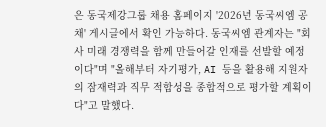은 동국제강그룹 채용 홈페이지 '2026년 동국씨엠 공채' 게시글에서 확인 가능하다. 동국씨엠 관계자는 "회사 미래 경쟁력을 함께 만들어갈 인재를 선발할 예정이다"며 "올해부터 자기평가, AI 등을 활용해 지원자의 잠재력과 직무 적합성을 종합적으로 평가할 계획이다"고 말했다.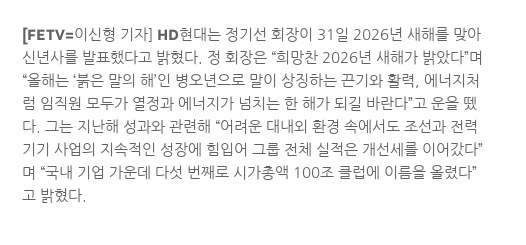[FETV=이신형 기자] HD현대는 정기선 회장이 31일 2026년 새해를 맞아 신년사를 발표했다고 밝혔다. 정 회장은 “희망찬 2026년 새해가 밝았다”며 “올해는 ‘붉은 말의 해’인 병오년으로 말이 상징하는 끈기와 활력, 에너지처럼 임직원 모두가 열정과 에너지가 넘치는 한 해가 되길 바란다”고 운을 뗐다. 그는 지난해 성과와 관련해 “어려운 대내외 환경 속에서도 조선과 전력기기 사업의 지속적인 성장에 힘입어 그룹 전체 실적은 개선세를 이어갔다”며 “국내 기업 가운데 다섯 번째로 시가총액 100조 클럽에 이름을 올렸다”고 밝혔다.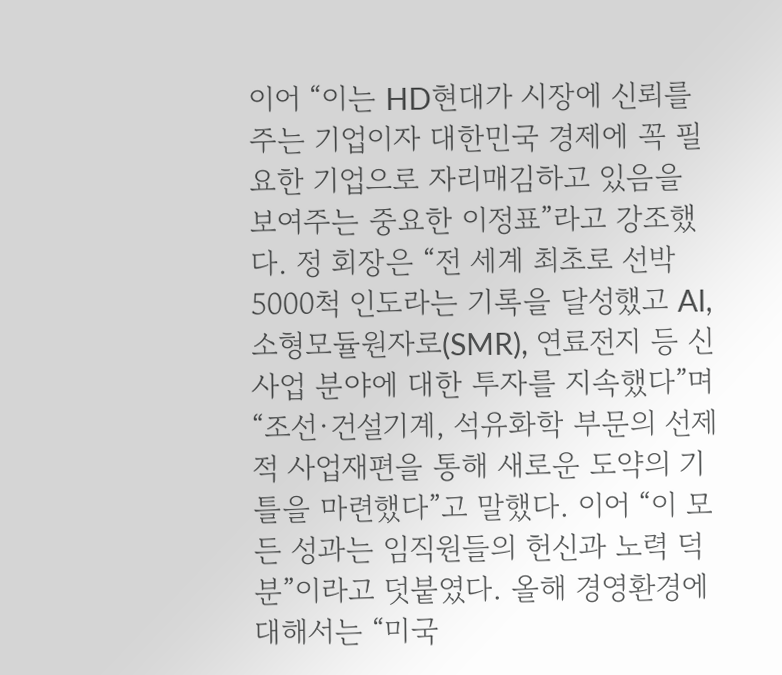이어 “이는 HD현대가 시장에 신뢰를 주는 기업이자 대한민국 경제에 꼭 필요한 기업으로 자리매김하고 있음을 보여주는 중요한 이정표”라고 강조했다. 정 회장은 “전 세계 최초로 선박 5000척 인도라는 기록을 달성했고 AI, 소형모듈원자로(SMR), 연료전지 등 신사업 분야에 대한 투자를 지속했다”며 “조선·건설기계, 석유화학 부문의 선제적 사업재편을 통해 새로운 도약의 기틀을 마련했다”고 말했다. 이어 “이 모든 성과는 임직원들의 헌신과 노력 덕분”이라고 덧붙였다. 올해 경영환경에 대해서는 “미국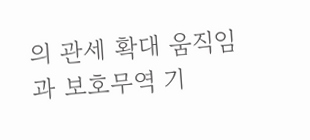의 관세 확대 움직임과 보호무역 기